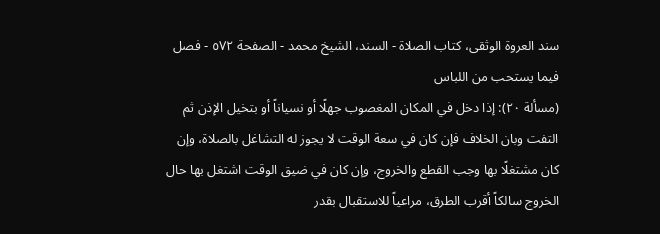سند العروة الوثقى، كتاب الصلاة - السند، الشيخ محمد - الصفحة ٥٧٢ - فصل فيما يستحب من اللباس
(مسألة ٢٠): إذا دخل في المكان المغصوب جهلًا أو نسياناً أو بتخيل الإذن ثم التفت وبان الخلاف فإن كان في سعة الوقت لا يجوز له التشاغل بالصلاة، وإن كان مشتغلًا بها وجب القطع والخروج، وإن كان في ضيق الوقت اشتغل بها حال الخروج سالكاً أقرب الطرق، مراعياً للاستقبال بقدر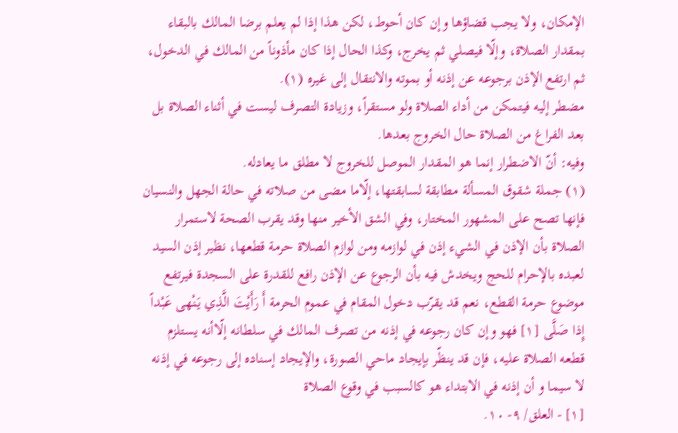الإمكان، ولا يجب قضاؤها وإن كان أحوط، لكن هذا إذا لم يعلم برضا المالك بالبقاء بمقدار الصلاة، وإلّا فيصلي ثم يخرج، وكذا الحال إذا كان مأذوناً من المالك في الدخول، ثم ارتفع الإذن برجوعه عن إذنه أو بموته والانتقال إلى غيره (١).
مضطر إليه فيتمكن من أداء الصلاة ولو مستقراً، وزيادة التصرف ليست في أثناء الصلاة بل بعد الفراغ من الصلاة حال الخروج بعدها.
وفيه: أنّ الاضطرار إنما هو المقدار الموصل للخروج لا مطلق ما يعادله.
(١) جملة شقوق المسألة مطابقة لسابقتها، إلّاما مضى من صلاته في حالة الجهل والنسيان فإنها تصح على المشهور المختار، وفي الشق الأخير منها وقد يقرب الصحة لاستمرار الصلاة بأن الإذن في الشيء إذن في لوازمه ومن لوازم الصلاة حرمة قطعها، نظير إذن السيد لعبده بالإحرام للحج ويخدش فيه بأن الرجوع عن الإذن رافع للقدرة على السجدة فيرتفع موضوع حرمة القطع، نعم قد يقرّب دخول المقام في عموم الحرمة أَ رَأَيْتَ الَّذِي يَنْهى عَبْداً إِذا صَلَّى [١] فهو وإن كان رجوعه في إذنه من تصرف المالك في سلطانه إلّاأنه يستلزم قطعه الصلاة عليه، فإن قد ينظّر بإيجاد ماحي الصورة، والإيجاد إسناده إلى رجوعه في إذنه لا سيما و أن إذنه في الابتداء هو كالسبب في وقوع الصلاة
[١] - العلق/ ٩- ١٠.